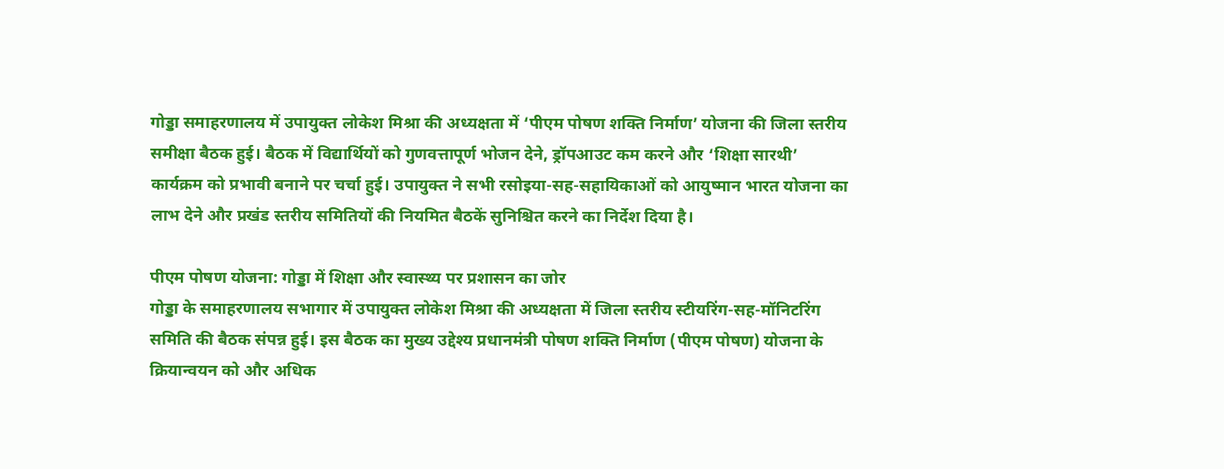गोड्डा समाहरणालय में उपायुक्त लोकेश मिश्रा की अध्यक्षता में ‘पीएम पोषण शक्ति निर्माण’ योजना की जिला स्तरीय समीक्षा बैठक हुई। बैठक में विद्यार्थियों को गुणवत्तापूर्ण भोजन देने, ड्रॉपआउट कम करने और ‘शिक्षा सारथी’ कार्यक्रम को प्रभावी बनाने पर चर्चा हुई। उपायुक्त ने सभी रसोइया-सह-सहायिकाओं को आयुष्मान भारत योजना का लाभ देने और प्रखंड स्तरीय समितियों की नियमित बैठकें सुनिश्चित करने का निर्देश दिया है।

पीएम पोषण योजना: गोड्डा में शिक्षा और स्वास्थ्य पर प्रशासन का जोर
गोड्डा के समाहरणालय सभागार में उपायुक्त लोकेश मिश्रा की अध्यक्षता में जिला स्तरीय स्टीयरिंग-सह-मॉनिटरिंग समिति की बैठक संपन्न हुई। इस बैठक का मुख्य उद्देश्य प्रधानमंत्री पोषण शक्ति निर्माण (पीएम पोषण) योजना के क्रियान्वयन को और अधिक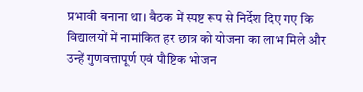प्रभावी बनाना था। बैठक में स्पष्ट रूप से निर्देश दिए गए कि विद्यालयों में नामांकित हर छात्र को योजना का लाभ मिले और उन्हें गुणवत्तापूर्ण एवं पौष्टिक भोजन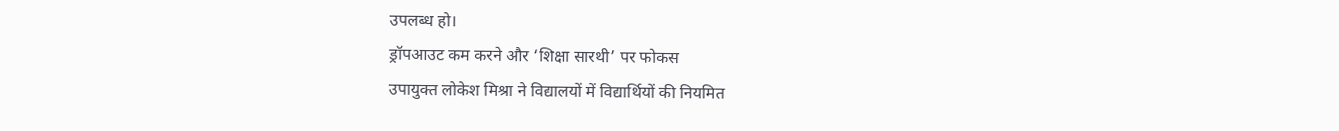उपलब्ध हो।
ड्रॉपआउट कम करने और ‘शिक्षा सारथी’ पर फोकस
उपायुक्त लोकेश मिश्रा ने विद्यालयों में विद्यार्थियों की नियमित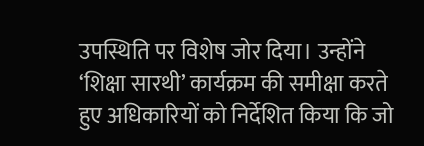उपस्थिति पर विशेष जोर दिया। उन्होंने ‘शिक्षा सारथी’ कार्यक्रम की समीक्षा करते हुए अधिकारियों को निर्देशित किया कि जो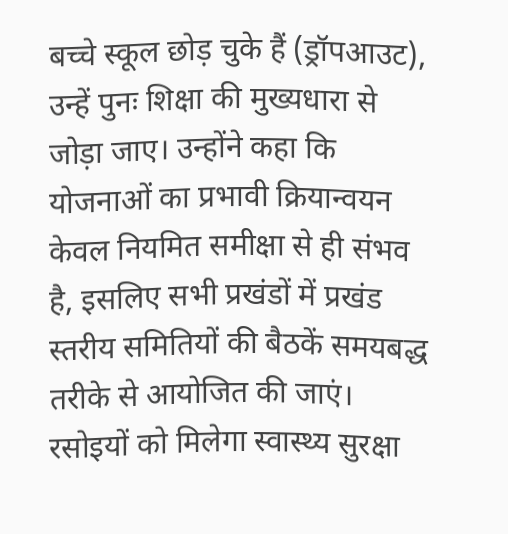बच्चे स्कूल छोड़ चुके हैं (ड्रॉपआउट), उन्हें पुनः शिक्षा की मुख्यधारा से जोड़ा जाए। उन्होंने कहा कि योजनाओं का प्रभावी क्रियान्वयन केवल नियमित समीक्षा से ही संभव है, इसलिए सभी प्रखंडों में प्रखंड स्तरीय समितियों की बैठकें समयबद्ध तरीके से आयोजित की जाएं।
रसोइयों को मिलेगा स्वास्थ्य सुरक्षा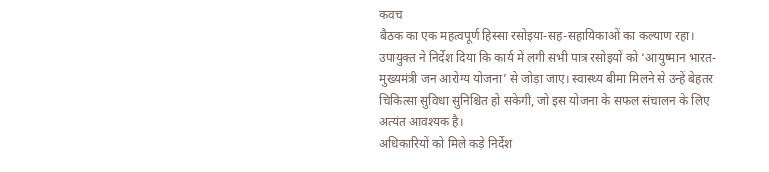कवच
बैठक का एक महत्वपूर्ण हिस्सा रसोइया-सह-सहायिकाओं का कल्याण रहा। उपायुक्त ने निर्देश दिया कि कार्य में लगी सभी पात्र रसोइयों को ‘आयुष्मान भारत-मुख्यमंत्री जन आरोग्य योजना’ से जोड़ा जाए। स्वास्थ्य बीमा मिलने से उन्हें बेहतर चिकित्सा सुविधा सुनिश्चित हो सकेगी, जो इस योजना के सफल संचालन के लिए अत्यंत आवश्यक है।
अधिकारियों को मिले कड़े निर्देश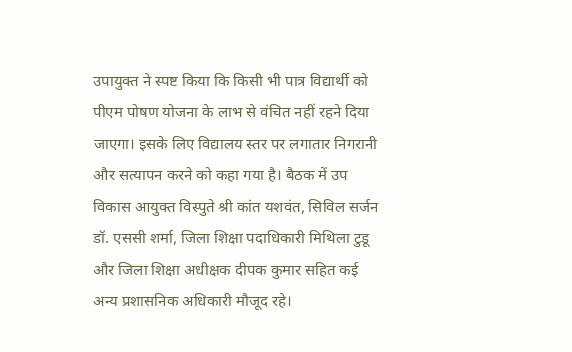उपायुक्त ने स्पष्ट किया कि किसी भी पात्र विद्यार्थी को पीएम पोषण योजना के लाभ से वंचित नहीं रहने दिया जाएगा। इसके लिए विद्यालय स्तर पर लगातार निगरानी और सत्यापन करने को कहा गया है। बैठक में उप विकास आयुक्त विस्पुते श्री कांत यशवंत, सिविल सर्जन डॉ. एससी शर्मा, जिला शिक्षा पदाधिकारी मिथिला टुडू और जिला शिक्षा अधीक्षक दीपक कुमार सहित कई अन्य प्रशासनिक अधिकारी मौजूद रहे।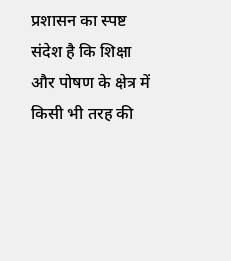प्रशासन का स्पष्ट संदेश है कि शिक्षा और पोषण के क्षेत्र में किसी भी तरह की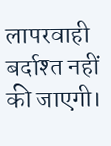लापरवाही बर्दाश्त नहीं की जाएगी।